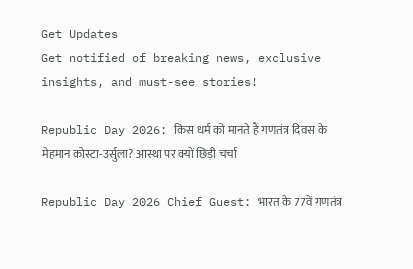Get Updates
Get notified of breaking news, exclusive insights, and must-see stories!

Republic Day 2026: किस धर्म को मानते हैं गणतंत्र दिवस के मेहमान कोस्टा-उर्सुला? आस्था पर क्यों छिड़ी चर्चा

Republic Day 2026 Chief Guest: भारत के 77वें गणतंत्र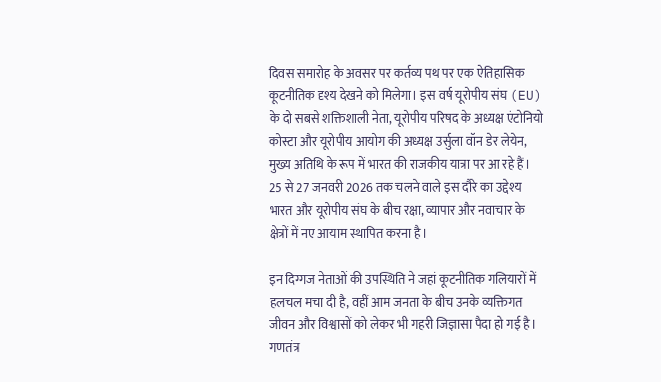दिवस समारोह के अवसर पर कर्तव्य पथ पर एक ऐतिहासिक कूटनीतिक दृश्य देखने को मिलेगा। इस वर्ष यूरोपीय संघ (EU) के दो सबसे शक्तिशाली नेता, यूरोपीय परिषद के अध्यक्ष एंटोनियो कोस्टा और यूरोपीय आयोग की अध्यक्ष उर्सुला वॉन डेर लेयेन, मुख्य अतिथि के रूप में भारत की राजकीय यात्रा पर आ रहे हैं। 25 से 27 जनवरी 2026 तक चलने वाले इस दौरे का उद्देश्य भारत और यूरोपीय संघ के बीच रक्षा, व्यापार और नवाचार के क्षेत्रों में नए आयाम स्थापित करना है।

इन दिग्गज नेताओं की उपस्थिति ने जहां कूटनीतिक गलियारों में हलचल मचा दी है, वहीं आम जनता के बीच उनके व्यक्तिगत जीवन और विश्वासों को लेकर भी गहरी जिज्ञासा पैदा हो गई है। गणतंत्र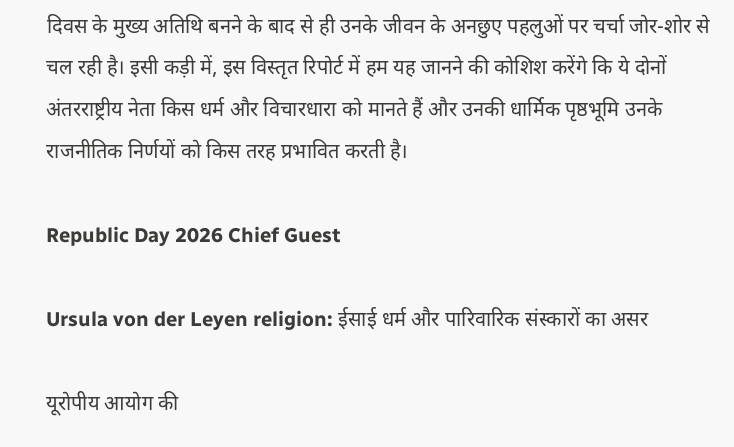दिवस के मुख्य अतिथि बनने के बाद से ही उनके जीवन के अनछुए पहलुओं पर चर्चा जोर-शोर से चल रही है। इसी कड़ी में, इस विस्तृत रिपोर्ट में हम यह जानने की कोशिश करेंगे कि ये दोनों अंतरराष्ट्रीय नेता किस धर्म और विचारधारा को मानते हैं और उनकी धार्मिक पृष्ठभूमि उनके राजनीतिक निर्णयों को किस तरह प्रभावित करती है।

Republic Day 2026 Chief Guest

Ursula von der Leyen religion: ईसाई धर्म और पारिवारिक संस्कारों का असर

यूरोपीय आयोग की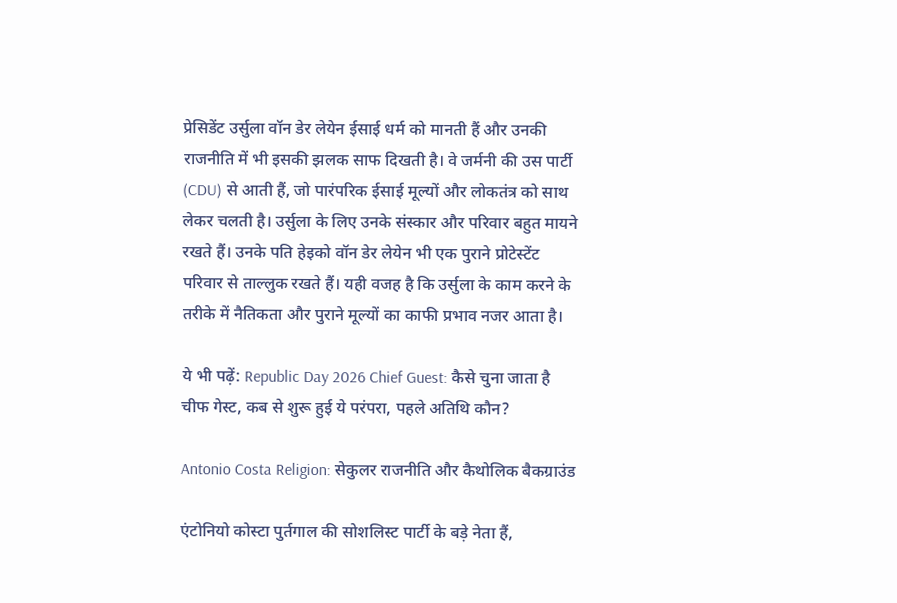प्रेसिडेंट उर्सुला वॉन डेर लेयेन ईसाई धर्म को मानती हैं और उनकी राजनीति में भी इसकी झलक साफ दिखती है। वे जर्मनी की उस पार्टी (CDU) से आती हैं, जो पारंपरिक ईसाई मूल्यों और लोकतंत्र को साथ लेकर चलती है। उर्सुला के लिए उनके संस्कार और परिवार बहुत मायने रखते हैं। उनके पति हेइको वॉन डेर लेयेन भी एक पुराने प्रोटेस्टेंट परिवार से ताल्लुक रखते हैं। यही वजह है कि उर्सुला के काम करने के तरीके में नैतिकता और पुराने मूल्यों का काफी प्रभाव नजर आता है।

ये भी पढ़ें: Republic Day 2026 Chief Guest: कैसे चुना जाता है चीफ गेस्ट, कब से शुरू हुई ये परंपरा, पहले अतिथि कौन?

Antonio Costa Religion: सेकुलर राजनीति और कैथोलिक बैकग्राउंड

एंटोनियो कोस्टा पुर्तगाल की सोशलिस्ट पार्टी के बड़े नेता हैं,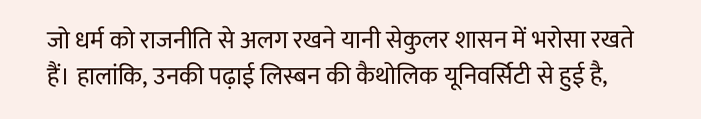जो धर्म को राजनीति से अलग रखने यानी सेकुलर शासन में भरोसा रखते हैं। हालांकि, उनकी पढ़ाई लिस्बन की कैथोलिक यूनिवर्सिटी से हुई है,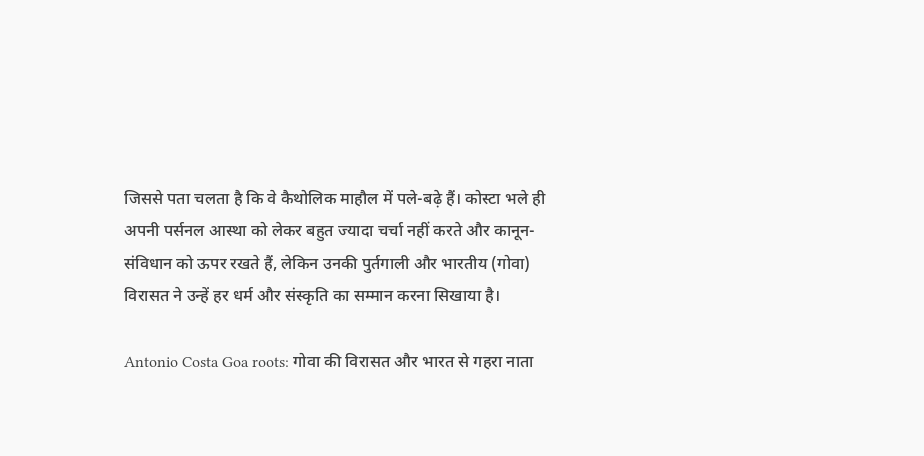जिससे पता चलता है कि वे कैथोलिक माहौल में पले-बढ़े हैं। कोस्टा भले ही अपनी पर्सनल आस्था को लेकर बहुत ज्यादा चर्चा नहीं करते और कानून-संविधान को ऊपर रखते हैं, लेकिन उनकी पुर्तगाली और भारतीय (गोवा) विरासत ने उन्हें हर धर्म और संस्कृति का सम्मान करना सिखाया है।

Antonio Costa Goa roots: गोवा की विरासत और भारत से गहरा नाता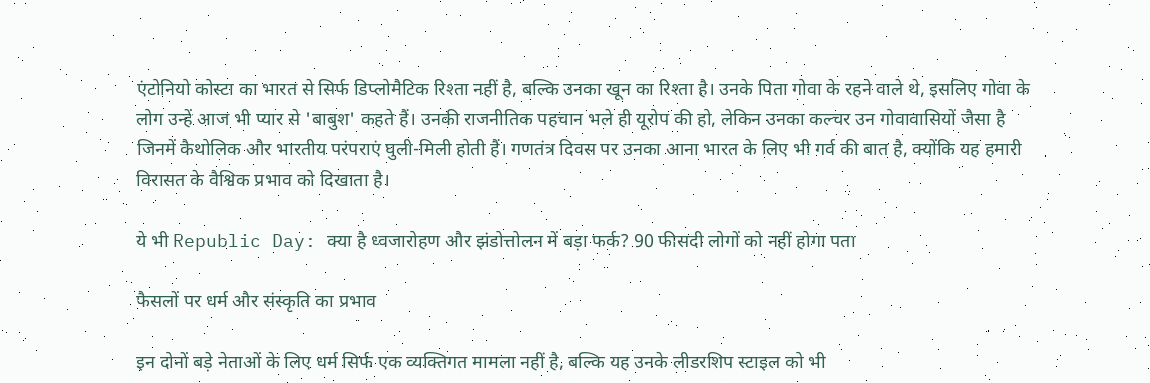एंटोनियो कोस्टा का भारत से सिर्फ डिप्लोमैटिक रिश्ता नहीं है, बल्कि उनका खून का रिश्ता है। उनके पिता गोवा के रहने वाले थे, इसलिए गोवा के लोग उन्हें आज भी प्यार से 'बाबुश' कहते हैं। उनकी राजनीतिक पहचान भले ही यूरोप की हो, लेकिन उनका कल्चर उन गोवावासियों जैसा है जिनमें कैथोलिक और भारतीय परंपराएं घुली-मिली होती हैं। गणतंत्र दिवस पर उनका आना भारत के लिए भी गर्व की बात है, क्योंकि यह हमारी विरासत के वैश्विक प्रभाव को दिखाता है।

ये भी Republic Day: क्या है ध्वजारोहण और झंडोत्तोलन में बड़ा फर्क? 90 फीसदी लोगों को नहीं होगा पता

फैसलों पर धर्म और संस्कृति का प्रभाव

इन दोनों बड़े नेताओं के लिए धर्म सिर्फ एक व्यक्तिगत मामला नहीं है, बल्कि यह उनके लीडरशिप स्टाइल को भी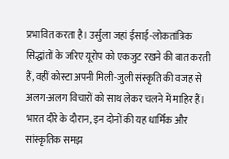प्रभावित करता है। उर्सुला जहां ईसाई-लोकतांत्रिक सिद्धांतों के जरिए यूरोप को एकजुट रखने की बात करती हैं, वहीं कोस्टा अपनी मिली-जुली संस्कृति की वजह से अलग-अलग विचारों को साथ लेकर चलने में माहिर हैं। भारत दौरे के दौरान, इन दोनों की यह धार्मिक और सांस्कृतिक समझ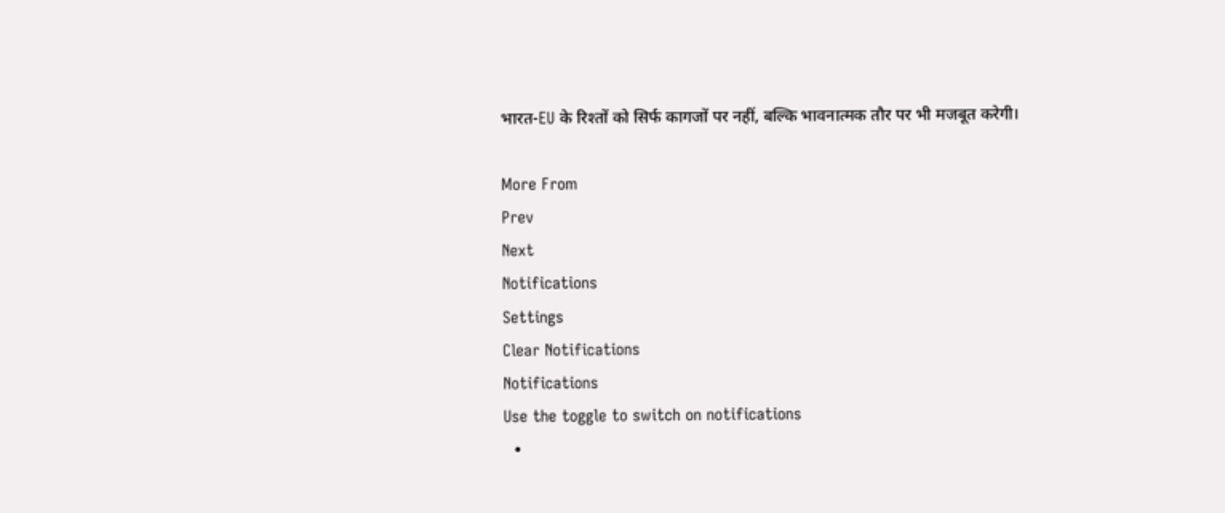भारत-EU के रिश्तों को सिर्फ कागजों पर नहीं, बल्कि भावनात्मक तौर पर भी मजबूत करेगी।

More From
Prev
Next
Notifications
Settings
Clear Notifications
Notifications
Use the toggle to switch on notifications
  •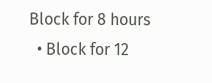Block for 8 hours
  • Block for 12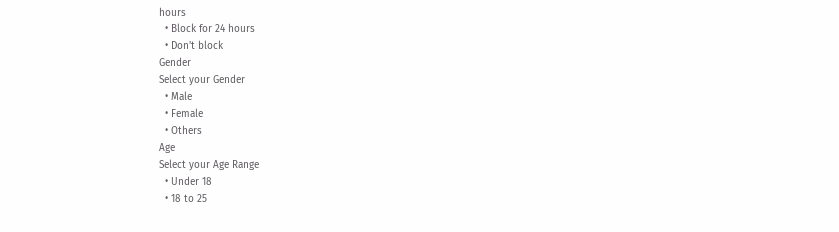hours
  • Block for 24 hours
  • Don't block
Gender
Select your Gender
  • Male
  • Female
  • Others
Age
Select your Age Range
  • Under 18
  • 18 to 25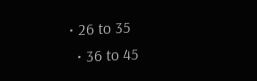• 26 to 35
  • 36 to 45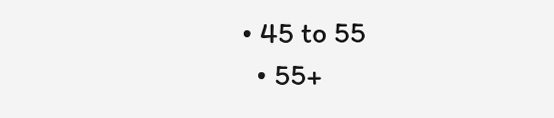• 45 to 55
  • 55+